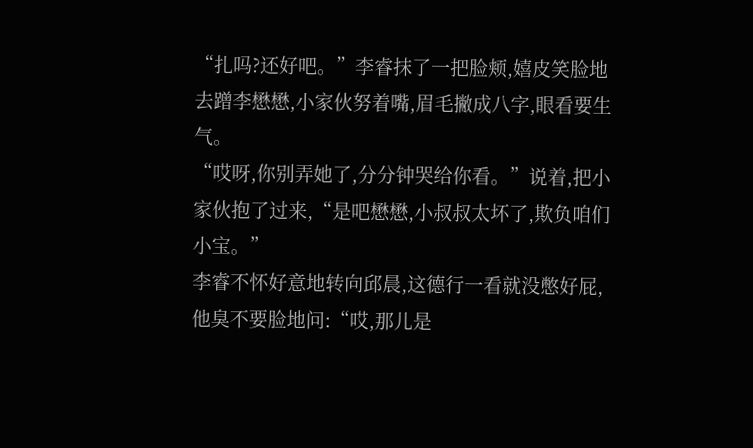“扎吗?还好吧。”李睿抹了一把脸颊,嬉皮笑脸地去蹭李懋懋,小家伙努着嘴,眉毛撇成八字,眼看要生气。
“哎呀,你别弄她了,分分钟哭给你看。”说着,把小家伙抱了过来,“是吧懋懋,小叔叔太坏了,欺负咱们小宝。”
李睿不怀好意地转向邱晨,这德行一看就没憋好屁,他臭不要脸地问:“哎,那儿是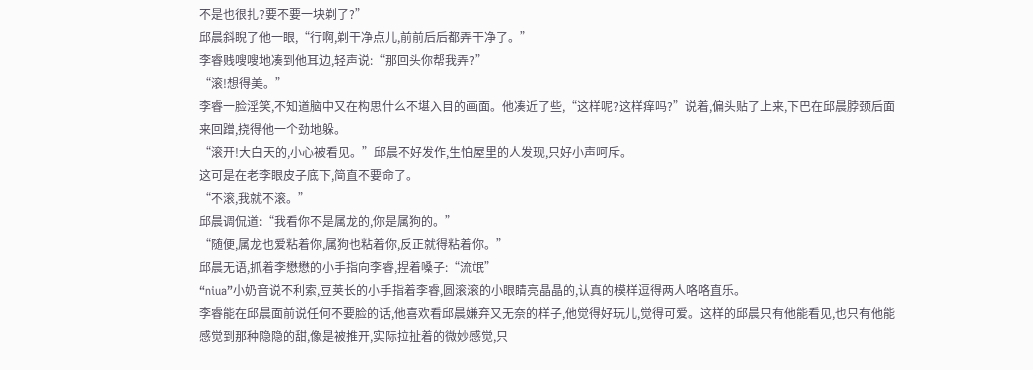不是也很扎?要不要一块剃了?”
邱晨斜睨了他一眼,“行啊,剃干净点儿,前前后后都弄干净了。”
李睿贱嗖嗖地凑到他耳边,轻声说:“那回头你帮我弄?”
“滚!想得美。”
李睿一脸淫笑,不知道脑中又在构思什么不堪入目的画面。他凑近了些,“这样呢?这样痒吗?”说着,偏头贴了上来,下巴在邱晨脖颈后面来回蹭,挠得他一个劲地躲。
“滚开!大白天的,小心被看见。”邱晨不好发作,生怕屋里的人发现,只好小声呵斥。
这可是在老李眼皮子底下,简直不要命了。
“不滚,我就不滚。”
邱晨调侃道:“我看你不是属龙的,你是属狗的。”
“随便,属龙也爱粘着你,属狗也粘着你,反正就得粘着你。”
邱晨无语,抓着李懋懋的小手指向李睿,捏着嗓子:“流氓”
“niua”小奶音说不利索,豆荚长的小手指着李睿,圆滚滚的小眼睛亮晶晶的,认真的模样逗得两人咯咯直乐。
李睿能在邱晨面前说任何不要脸的话,他喜欢看邱晨嫌弃又无奈的样子,他觉得好玩儿,觉得可爱。这样的邱晨只有他能看见,也只有他能感觉到那种隐隐的甜,像是被推开,实际拉扯着的微妙感觉,只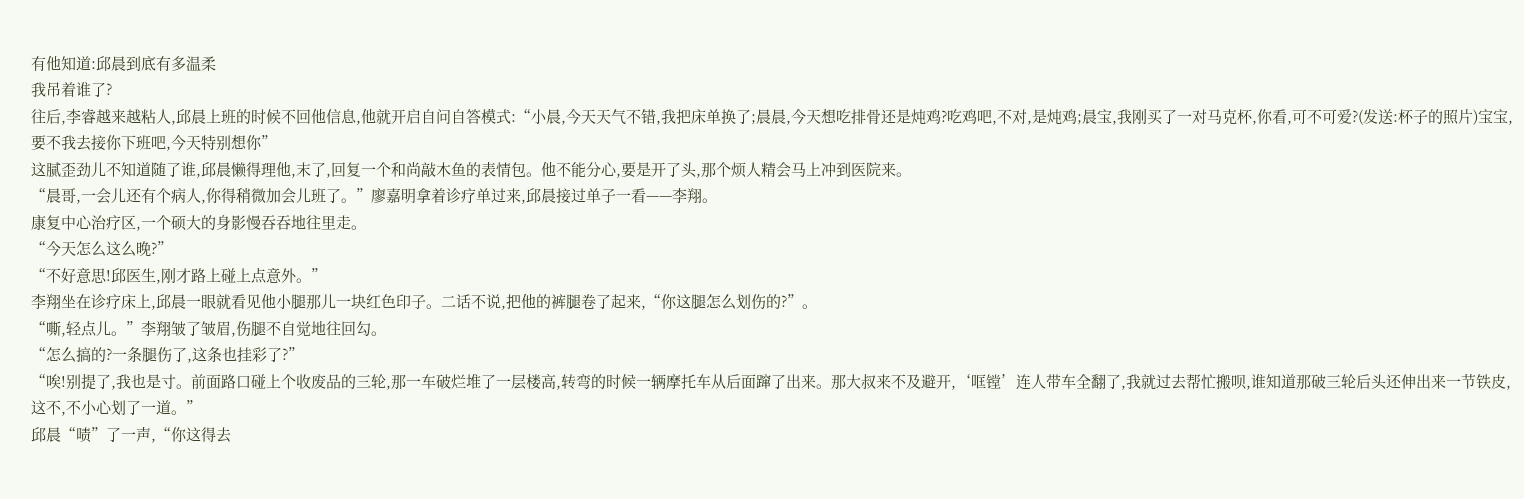有他知道:邱晨到底有多温柔
我吊着谁了?
往后,李睿越来越粘人,邱晨上班的时候不回他信息,他就开启自问自答模式:“小晨,今天天气不错,我把床单换了;晨晨,今天想吃排骨还是炖鸡?吃鸡吧,不对,是炖鸡;晨宝,我刚买了一对马克杯,你看,可不可爱?(发送:杯子的照片)宝宝,要不我去接你下班吧,今天特别想你”
这腻歪劲儿不知道随了谁,邱晨懒得理他,末了,回复一个和尚敲木鱼的表情包。他不能分心,要是开了头,那个烦人精会马上冲到医院来。
“晨哥,一会儿还有个病人,你得稍微加会儿班了。”廖嘉明拿着诊疗单过来,邱晨接过单子一看——李翔。
康复中心治疗区,一个硕大的身影慢吞吞地往里走。
“今天怎么这么晚?”
“不好意思!邱医生,刚才路上碰上点意外。”
李翔坐在诊疗床上,邱晨一眼就看见他小腿那儿一块红色印子。二话不说,把他的裤腿卷了起来,“你这腿怎么划伤的?”。
“嘶,轻点儿。”李翔皱了皱眉,伤腿不自觉地往回勾。
“怎么搞的?一条腿伤了,这条也挂彩了?”
“唉!别提了,我也是寸。前面路口碰上个收废品的三轮,那一车破烂堆了一层楼高,转弯的时候一辆摩托车从后面蹿了出来。那大叔来不及避开,‘哐镗’连人带车全翻了,我就过去帮忙搬呗,谁知道那破三轮后头还伸出来一节铁皮,这不,不小心划了一道。”
邱晨“啧”了一声,“你这得去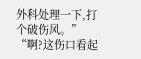外科处理一下,打个破伤风。”
“啊?这伤口看起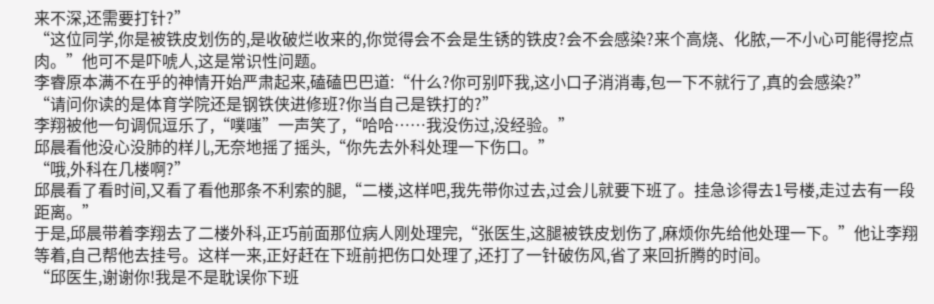来不深,还需要打针?”
“这位同学,你是被铁皮划伤的,是收破烂收来的,你觉得会不会是生锈的铁皮?会不会感染?来个高烧、化脓,一不小心可能得挖点肉。”他可不是吓唬人,这是常识性问题。
李睿原本满不在乎的神情开始严肃起来,磕磕巴巴道:“什么?你可别吓我,这小口子消消毒,包一下不就行了,真的会感染?”
“请问你读的是体育学院还是钢铁侠进修班?你当自己是铁打的?”
李翔被他一句调侃逗乐了,“噗嗤”一声笑了,“哈哈……我没伤过,没经验。”
邱晨看他没心没肺的样儿,无奈地摇了摇头,“你先去外科处理一下伤口。”
“哦,外科在几楼啊?”
邱晨看了看时间,又看了看他那条不利索的腿,“二楼,这样吧,我先带你过去,过会儿就要下班了。挂急诊得去1号楼,走过去有一段距离。”
于是,邱晨带着李翔去了二楼外科,正巧前面那位病人刚处理完,“张医生,这腿被铁皮划伤了,麻烦你先给他处理一下。”他让李翔等着,自己帮他去挂号。这样一来,正好赶在下班前把伤口处理了,还打了一针破伤风,省了来回折腾的时间。
“邱医生,谢谢你!我是不是耽误你下班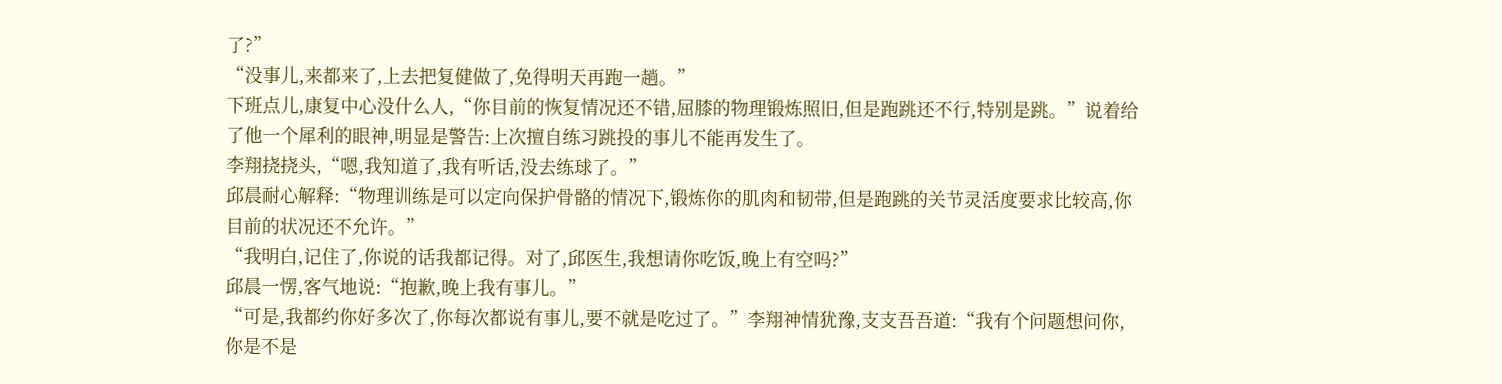了?”
“没事儿,来都来了,上去把复健做了,免得明天再跑一趟。”
下班点儿,康复中心没什么人,“你目前的恢复情况还不错,屈膝的物理锻炼照旧,但是跑跳还不行,特别是跳。”说着给了他一个犀利的眼神,明显是警告:上次擅自练习跳投的事儿不能再发生了。
李翔挠挠头,“嗯,我知道了,我有听话,没去练球了。”
邱晨耐心解释:“物理训练是可以定向保护骨骼的情况下,锻炼你的肌肉和韧带,但是跑跳的关节灵活度要求比较高,你目前的状况还不允许。”
“我明白,记住了,你说的话我都记得。对了,邱医生,我想请你吃饭,晚上有空吗?”
邱晨一愣,客气地说:“抱歉,晚上我有事儿。”
“可是,我都约你好多次了,你每次都说有事儿,要不就是吃过了。”李翔神情犹豫,支支吾吾道:“我有个问题想问你,你是不是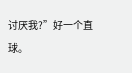讨厌我?”好一个直球。